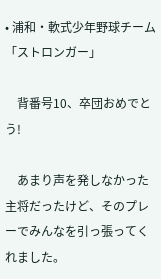• 浦和・軟式少年野球チーム「ストロンガー」

    背番号10、卒団おめでとう!

    あまり声を発しなかった主将だったけど、そのプレーでみんなを引っ張ってくれました。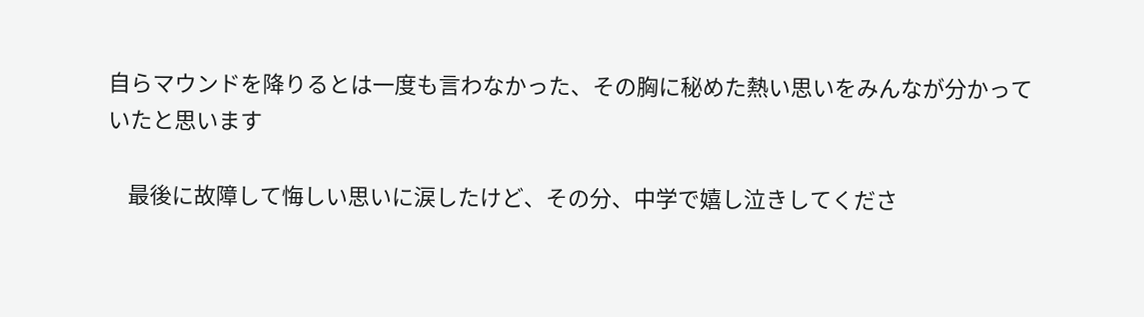自らマウンドを降りるとは一度も言わなかった、その胸に秘めた熱い思いをみんなが分かっていたと思います

    最後に故障して悔しい思いに涙したけど、その分、中学で嬉し泣きしてくださ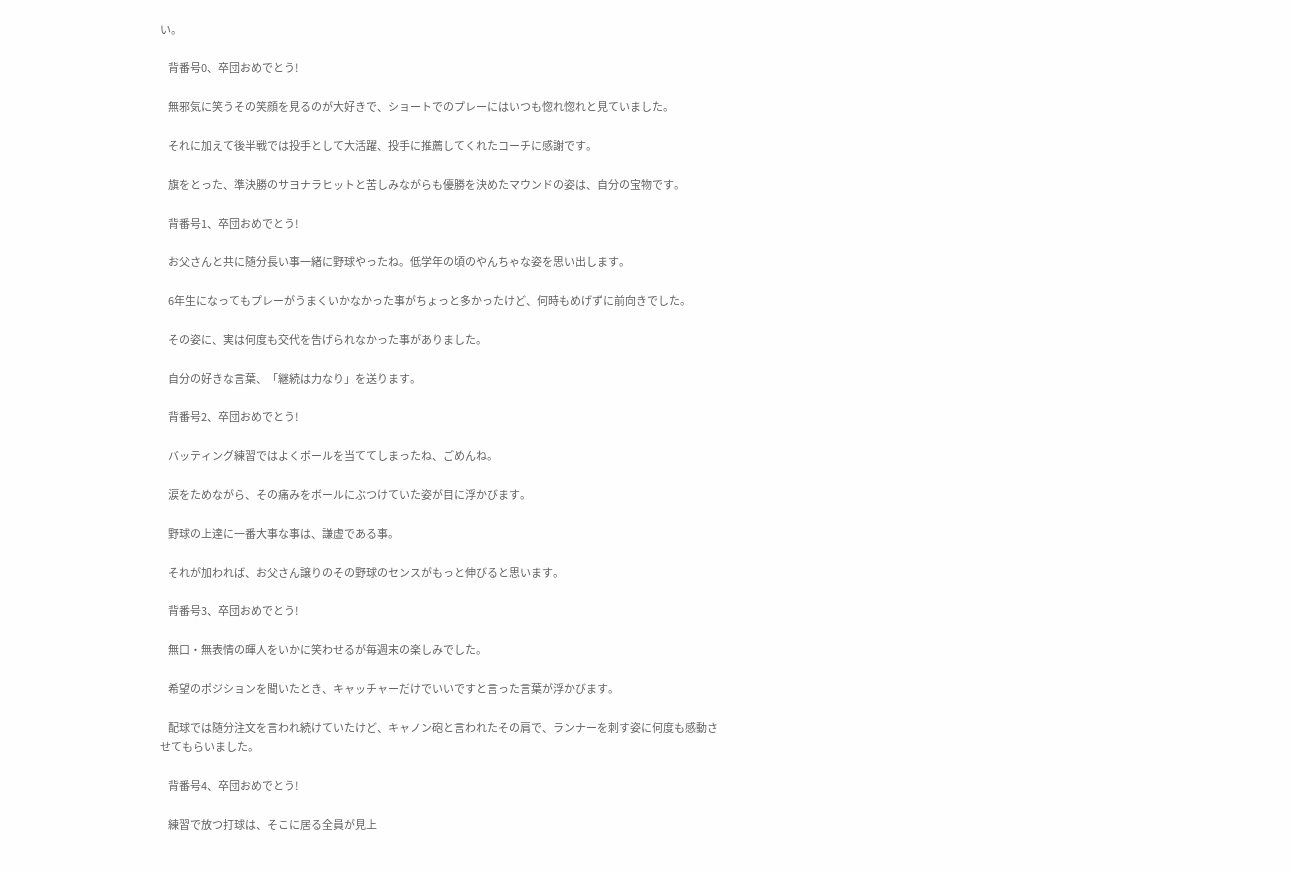い。

    背番号0、卒団おめでとう!

    無邪気に笑うその笑顔を見るのが大好きで、ショートでのプレーにはいつも惚れ惚れと見ていました。

    それに加えて後半戦では投手として大活躍、投手に推薦してくれたコーチに感謝です。

    旗をとった、準決勝のサヨナラヒットと苦しみながらも優勝を決めたマウンドの姿は、自分の宝物です。

    背番号1、卒団おめでとう!

    お父さんと共に随分長い事一緒に野球やったね。低学年の頃のやんちゃな姿を思い出します。

    6年生になってもプレーがうまくいかなかった事がちょっと多かったけど、何時もめげずに前向きでした。

    その姿に、実は何度も交代を告げられなかった事がありました。

    自分の好きな言葉、「継続は力なり」を送ります。

    背番号2、卒団おめでとう!

    バッティング練習ではよくボールを当ててしまったね、ごめんね。

    涙をためながら、その痛みをボールにぶつけていた姿が目に浮かびます。

    野球の上達に一番大事な事は、謙虚である事。

    それが加われば、お父さん譲りのその野球のセンスがもっと伸びると思います。

    背番号3、卒団おめでとう!

    無口・無表情の暉人をいかに笑わせるが毎週末の楽しみでした。

    希望のポジションを聞いたとき、キャッチャーだけでいいですと言った言葉が浮かびます。

    配球では随分注文を言われ続けていたけど、キャノン砲と言われたその肩で、ランナーを刺す姿に何度も感動させてもらいました。

    背番号4、卒団おめでとう!

    練習で放つ打球は、そこに居る全員が見上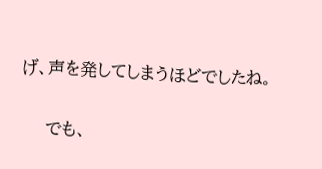げ、声を発してしまうほどでしたね。

    でも、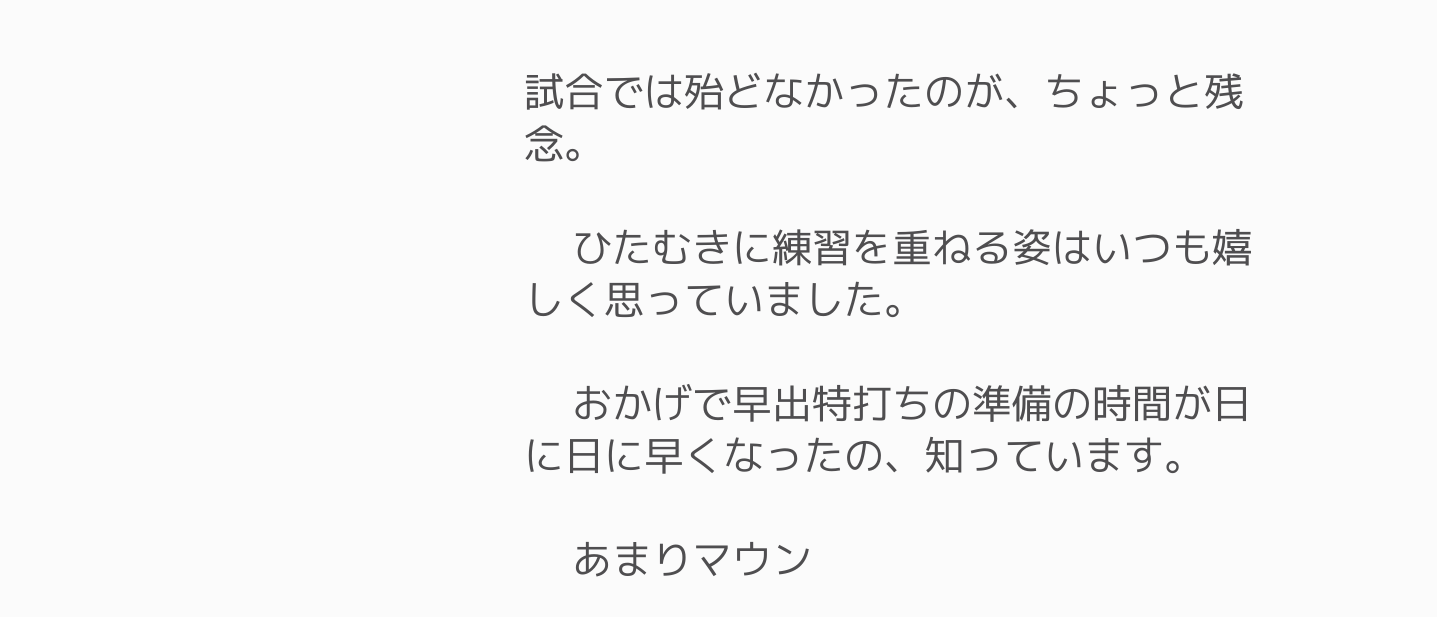試合では殆どなかったのが、ちょっと残念。

    ひたむきに練習を重ねる姿はいつも嬉しく思っていました。

    おかげで早出特打ちの準備の時間が日に日に早くなったの、知っています。

    あまりマウン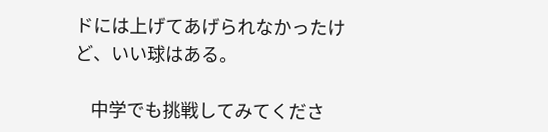ドには上げてあげられなかったけど、いい球はある。

    中学でも挑戦してみてくださ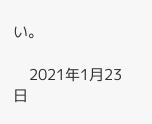い。

    2021年1月23日